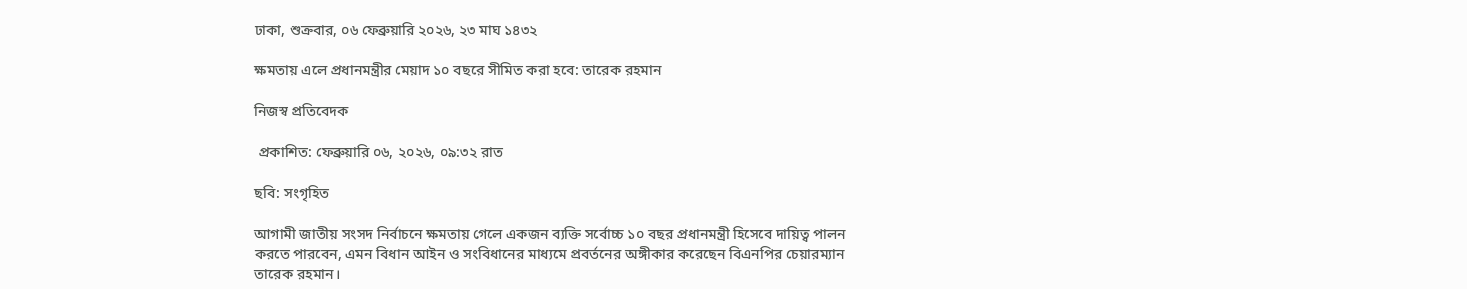ঢাকা, শুক্রবার, ০৬ ফেব্রুয়ারি ২০২৬, ২৩ মাঘ ১৪৩২

ক্ষমতায় এলে প্রধানমন্ত্রীর মেয়াদ ১০ বছরে সীমিত করা হবে: তারেক রহমান

নিজস্ব প্রতিবেদক

 প্রকাশিত: ফেব্রুয়ারি ০৬, ২০২৬, ০৯:৩২ রাত

ছবি: সংগৃহিত

আগামী জাতীয় সংসদ নির্বাচনে ক্ষমতায় গেলে একজন ব্যক্তি সর্বোচ্চ ১০ বছর প্রধানমন্ত্রী হিসেবে দায়িত্ব পালন করতে পারবেন, এমন বিধান আইন ও সংবিধানের মাধ্যমে প্রবর্তনের অঙ্গীকার করেছেন বিএনপির চেয়ারম্যান তারেক রহমান।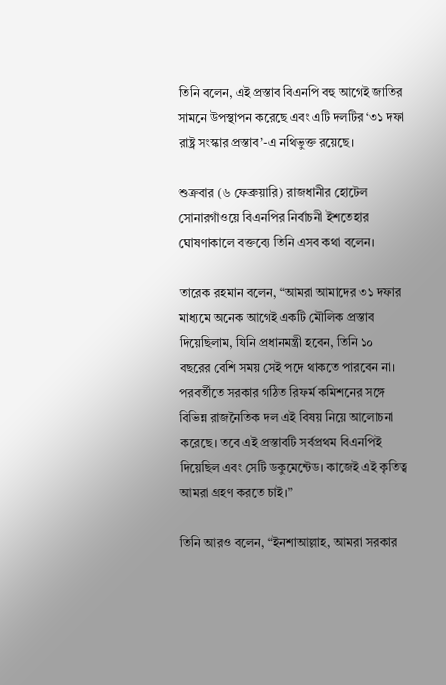তিনি বলেন, এই প্রস্তাব বিএনপি বহু আগেই জাতির সামনে উপস্থাপন করেছে এবং এটি দলটির ‘৩১ দফা রাষ্ট্র সংস্কার প্রস্তাব’-এ নথিভুক্ত রয়েছে।

শুক্রবার (৬ ফেব্রুয়ারি) রাজধানীর হোটেল সোনারগাঁওয়ে বিএনপির নির্বাচনী ইশতেহার ঘোষণাকালে বক্তব্যে তিনি এসব কথা বলেন।

তারেক রহমান বলেন, “আমরা আমাদের ৩১ দফার মাধ্যমে অনেক আগেই একটি মৌলিক প্রস্তাব দিয়েছিলাম, যিনি প্রধানমন্ত্রী হবেন, তিনি ১০ বছরের বেশি সময় সেই পদে থাকতে পারবেন না। পরবর্তীতে সরকার গঠিত রিফর্ম কমিশনের সঙ্গে বিভিন্ন রাজনৈতিক দল এই বিষয় নিয়ে আলোচনা করেছে। তবে এই প্রস্তাবটি সর্বপ্রথম বিএনপিই দিয়েছিল এবং সেটি ডকুমেন্টেড। কাজেই এই কৃতিত্ব আমরা গ্রহণ করতে চাই।”

তিনি আরও বলেন, “ইনশাআল্লাহ, আমরা সরকার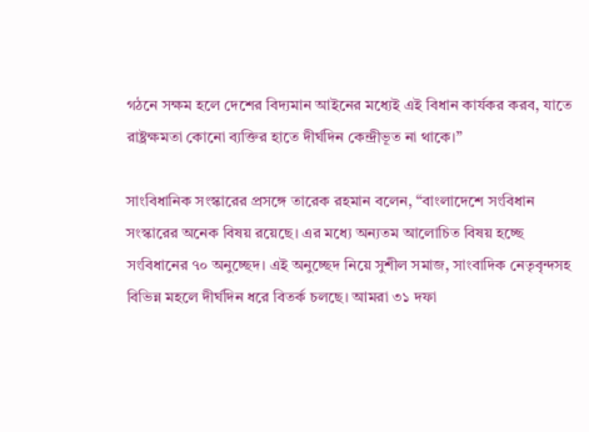গঠনে সক্ষম হলে দেশের বিদ্যমান আইনের মধ্যেই এই বিধান কার্যকর করব, যাতে রাষ্ট্রক্ষমতা কোনো ব্যক্তির হাতে দীর্ঘদিন কেন্দ্রীভূত না থাকে।”

সাংবিধানিক সংস্কারের প্রসঙ্গে তারেক রহমান বলেন, “বাংলাদেশে সংবিধান সংস্কারের অনেক বিষয় রয়েছে। এর মধ্যে অন্যতম আলোচিত বিষয় হচ্ছে সংবিধানের ৭০ অনুচ্ছেদ। এই অনুচ্ছেদ নিয়ে সুশীল সমাজ, সাংবাদিক নেতৃবৃন্দসহ বিভিন্ন মহলে দীর্ঘদিন ধরে বিতর্ক চলছে। আমরা ৩১ দফা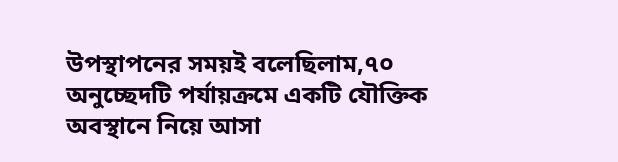উপস্থাপনের সময়ই বলেছিলাম,৭০ অনুচ্ছেদটি পর্যায়ক্রমে একটি যৌক্তিক অবস্থানে নিয়ে আসা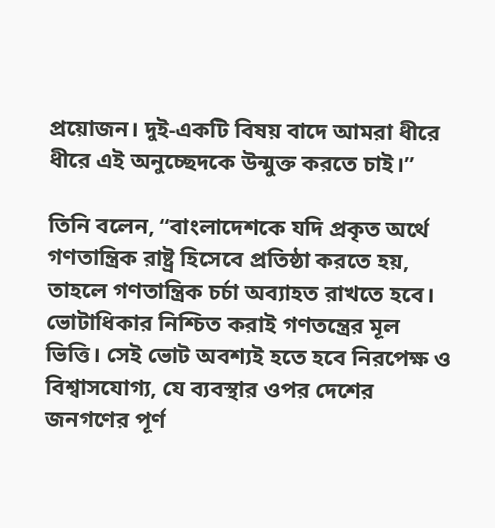প্রয়োজন। দুই-একটি বিষয় বাদে আমরা ধীরে ধীরে এই অনুচ্ছেদকে উন্মুক্ত করতে চাই।”

তিনি বলেন, “বাংলাদেশকে যদি প্রকৃত অর্থে গণতান্ত্রিক রাষ্ট্র হিসেবে প্রতিষ্ঠা করতে হয়, তাহলে গণতান্ত্রিক চর্চা অব্যাহত রাখতে হবে। ভোটাধিকার নিশ্চিত করাই গণতন্ত্রের মূল ভিত্তি। সেই ভোট অবশ্যই হতে হবে নিরপেক্ষ ও বিশ্বাসযোগ্য, যে ব্যবস্থার ওপর দেশের জনগণের পূর্ণ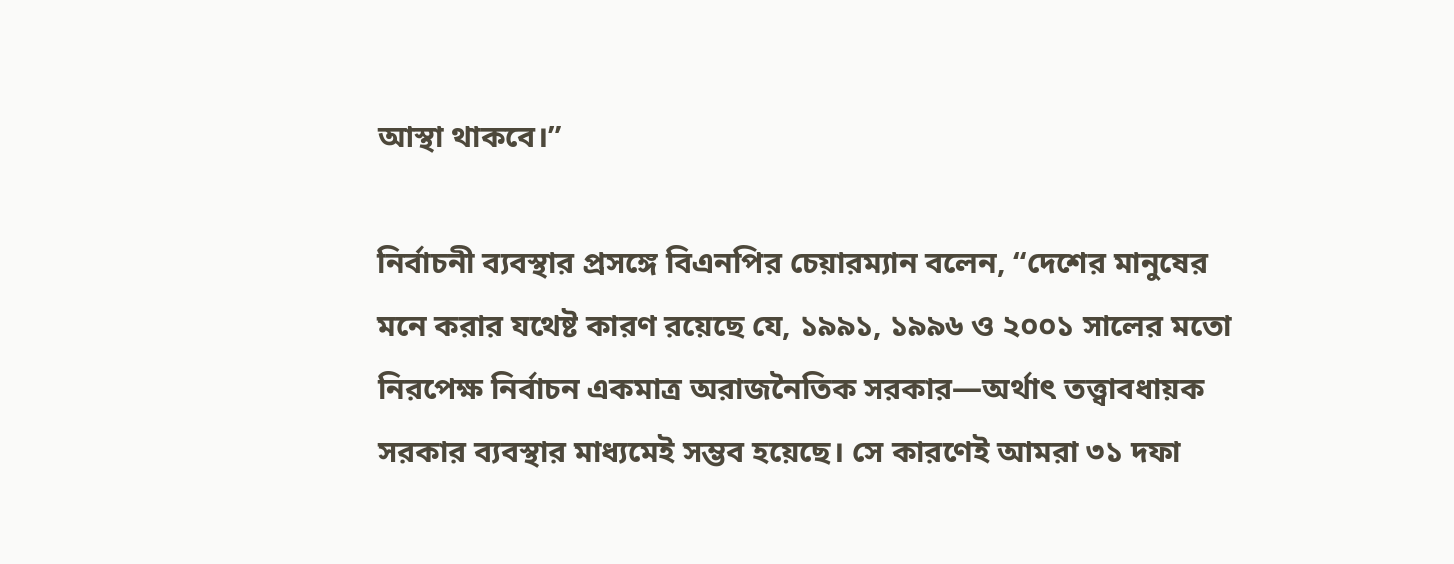আস্থা থাকবে।”

নির্বাচনী ব্যবস্থার প্রসঙ্গে বিএনপির চেয়ারম্যান বলেন, “দেশের মানুষের মনে করার যথেষ্ট কারণ রয়েছে যে, ১৯৯১, ১৯৯৬ ও ২০০১ সালের মতো নিরপেক্ষ নির্বাচন একমাত্র অরাজনৈতিক সরকার—অর্থাৎ তত্ত্বাবধায়ক সরকার ব্যবস্থার মাধ্যমেই সম্ভব হয়েছে। সে কারণেই আমরা ৩১ দফা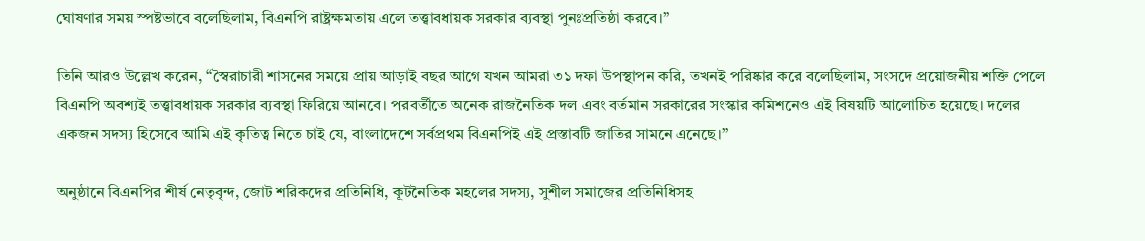ঘোষণার সময় স্পষ্টভাবে বলেছিলাম, বিএনপি রাষ্ট্রক্ষমতায় এলে তত্ত্বাবধায়ক সরকার ব্যবস্থা পুনঃপ্রতিষ্ঠা করবে।”

তিনি আরও উল্লেখ করেন, “স্বৈরাচারী শাসনের সময়ে প্রায় আড়াই বছর আগে যখন আমরা ৩১ দফা উপস্থাপন করি, তখনই পরিষ্কার করে বলেছিলাম, সংসদে প্রয়োজনীয় শক্তি পেলে বিএনপি অবশ্যই তত্ত্বাবধায়ক সরকার ব্যবস্থা ফিরিয়ে আনবে। পরবর্তীতে অনেক রাজনৈতিক দল এবং বর্তমান সরকারের সংস্কার কমিশনেও এই বিষয়টি আলোচিত হয়েছে। দলের একজন সদস্য হিসেবে আমি এই কৃতিত্ব নিতে চাই যে, বাংলাদেশে সর্বপ্রথম বিএনপিই এই প্রস্তাবটি জাতির সামনে এনেছে।”

অনুষ্ঠানে বিএনপির শীর্ষ নেতৃবৃন্দ, জোট শরিকদের প্রতিনিধি, কূটনৈতিক মহলের সদস্য, সুশীল সমাজের প্রতিনিধিসহ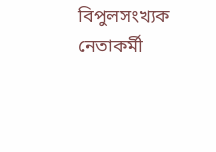বিপুলসংখ্যক নেতাকর্মী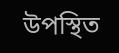উপস্থিত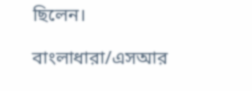ছিলেন।

বাংলাধারা/এসআর